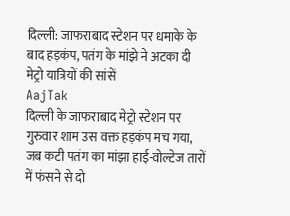दिल्ली: जाफराबाद स्टेशन पर धमाके के बाद हड़कंप, पतंग के मांझे ने अटका दी मेट्रो यात्रियों की सांसें
AajTak
दिल्ली के जाफराबाद मेट्रो स्टेशन पर गुरुवार शाम उस वक्त हड़कंप मच गया, जब कटी पतंग का मांझा हाई-वोल्टेज तारों में फंसने से दो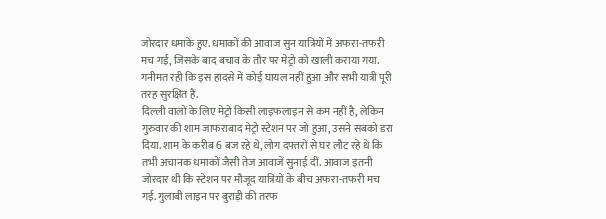जोरदार धमाके हुए. धमाकों की आवाज सुन यात्रियों में अफरा-तफरी मच गई, जिसके बाद बचाव के तौर पर मेट्रो को खाली कराया गया. गनीमत रही कि इस हादसे में कोई घायल नहीं हुआ और सभी यात्री पूरी तरह सुरक्षित हैं.
दिल्ली वालों के लिए मेट्रो किसी लाइफलाइन से कम नहीं है, लेकिन गुरुवार की शाम जाफराबाद मेट्रो स्टेशन पर जो हुआ, उसने सबको डरा दिया. शाम के करीब 6 बज रहे थे, लोग दफ्तरों से घर लौट रहे थे कि तभी अचानक धमाकों जैसी तेज आवाजें सुनाई दीं. आवाज इतनी जोरदार थी कि स्टेशन पर मौजूद यात्रियों के बीच अफरा-तफरी मच गई. गुलाबी लाइन पर बुराड़ी की तरफ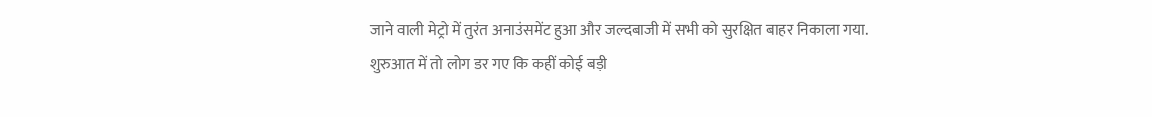जाने वाली मेट्रो में तुरंत अनाउंसमेंट हुआ और जल्दबाजी में सभी को सुरक्षित बाहर निकाला गया.
शुरुआत में तो लोग डर गए कि कहीं कोई बड़ी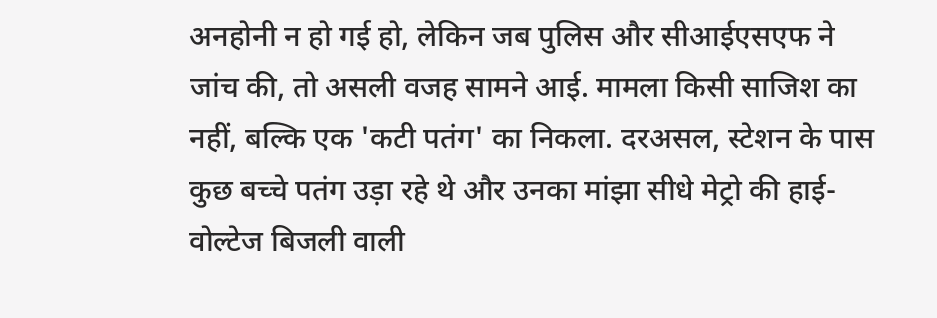अनहोनी न हो गई हो, लेकिन जब पुलिस और सीआईएसएफ ने जांच की, तो असली वजह सामने आई. मामला किसी साजिश का नहीं, बल्कि एक 'कटी पतंग' का निकला. दरअसल, स्टेशन के पास कुछ बच्चे पतंग उड़ा रहे थे और उनका मांझा सीधे मेट्रो की हाई-वोल्टेज बिजली वाली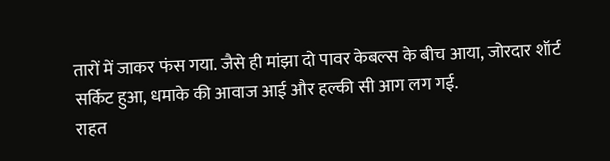तारों में जाकर फंस गया. जैसे ही मांझा दो पावर केबल्स के बीच आया, जोरदार शॉर्ट सर्किट हुआ, धमाके की आवाज आई और हल्की सी आग लग गई.
राहत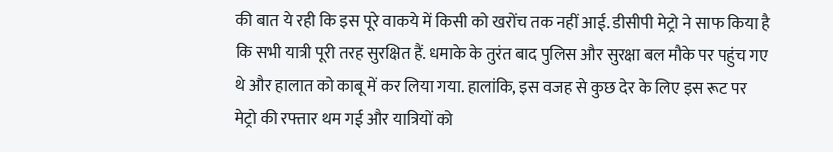की बात ये रही कि इस पूरे वाकये में किसी को खरोंच तक नहीं आई. डीसीपी मेट्रो ने साफ किया है कि सभी यात्री पूरी तरह सुरक्षित हैं. धमाके के तुरंत बाद पुलिस और सुरक्षा बल मौके पर पहुंच गए थे और हालात को काबू में कर लिया गया. हालांकि, इस वजह से कुछ देर के लिए इस रूट पर मेट्रो की रफ्तार थम गई और यात्रियों को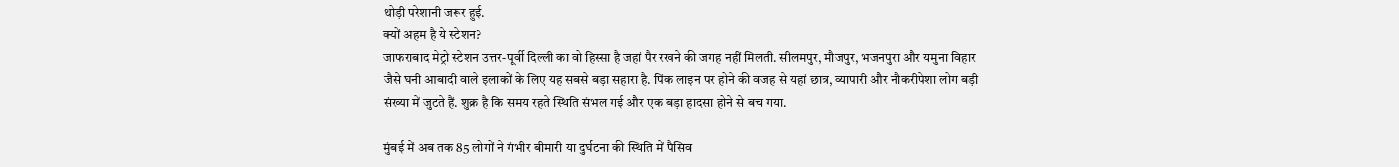थोड़ी परेशानी जरूर हुई.
क्यों अहम है ये स्टेशन?
जाफराबाद मेट्रो स्टेशन उत्तर-पूर्वी दिल्ली का वो हिस्सा है जहां पैर रखने की जगह नहीं मिलती. सीलमपुर, मौजपुर, भजनपुरा और यमुना विहार जैसे घनी आबादी वाले इलाकों के लिए यह सबसे बड़ा सहारा है. पिंक लाइन पर होने की वजह से यहां छात्र, व्यापारी और नौकरीपेशा लोग बड़ी संख्या में जुटते हैं. शुक्र है कि समय रहते स्थिति संभल गई और एक बड़ा हादसा होने से बच गया.

मुंबई में अब तक 85 लोगों ने गंभीर बीमारी या दुर्घटना की स्थिति में पैसिव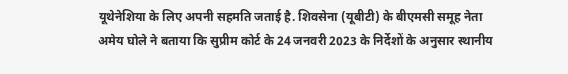यूथेनेशिया के लिए अपनी सहमति जताई है. शिवसेना (यूबीटी) के बीएमसी समूह नेता अमेय घोले ने बताया कि सुप्रीम कोर्ट के 24 जनवरी 2023 के निर्देशों के अनुसार स्थानीय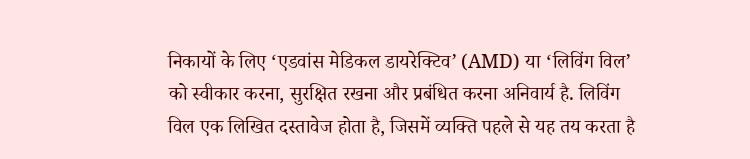निकायों के लिए ‘एडवांस मेडिकल डायरेक्टिव’ (AMD) या ‘लिविंग विल’ को स्वीकार करना, सुरक्षित रखना और प्रबंधित करना अनिवार्य है. लिविंग विल एक लिखित दस्तावेज होता है, जिसमें व्यक्ति पहले से यह तय करता है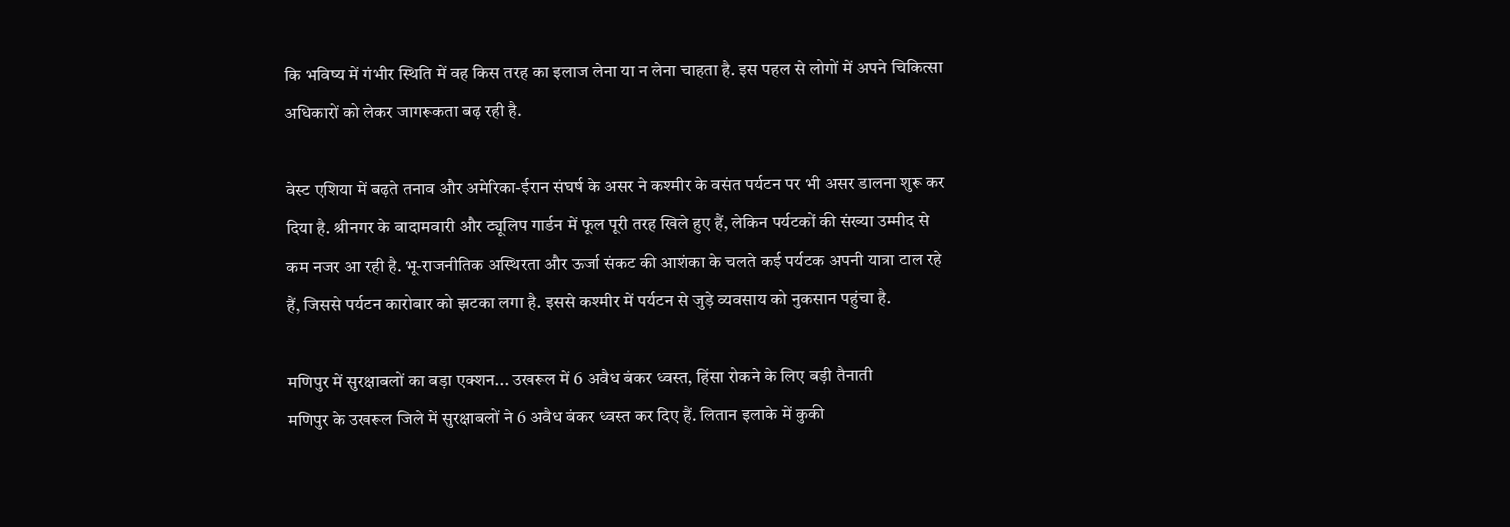कि भविष्य में गंभीर स्थिति में वह किस तरह का इलाज लेना या न लेना चाहता है. इस पहल से लोगों में अपने चिकित्सा अधिकारों को लेकर जागरूकता बढ़ रही है.

वेस्ट एशिया में बढ़ते तनाव और अमेरिका-ईरान संघर्ष के असर ने कश्मीर के वसंत पर्यटन पर भी असर डालना शुरू कर दिया है. श्रीनगर के बादामवारी और ट्यूलिप गार्डन में फूल पूरी तरह खिले हुए हैं, लेकिन पर्यटकों की संख्या उम्मीद से कम नजर आ रही है. भू-राजनीतिक अस्थिरता और ऊर्जा संकट की आशंका के चलते कई पर्यटक अपनी यात्रा टाल रहे हैं, जिससे पर्यटन कारोबार को झटका लगा है. इससे कश्मीर में पर्यटन से जुड़े व्यवसाय को नुकसान पहुंचा है.

मणिपुर में सुरक्षाबलों का बड़ा एक्शन... उखरूल में 6 अवैध बंकर ध्वस्त, हिंसा रोकने के लिए बड़ी तैनाती
मणिपुर के उखरूल जिले में सुरक्षाबलों ने 6 अवैध बंकर ध्वस्त कर दिए हैं. लितान इलाके में कुकी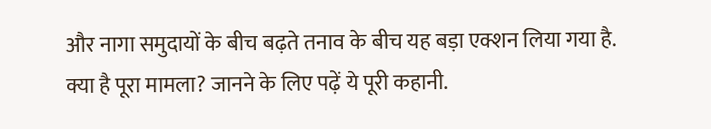और नागा समुदायों के बीच बढ़ते तनाव के बीच यह बड़ा एक्शन लिया गया है. क्या है पूरा मामला? जानने के लिए पढ़ें ये पूरी कहानी.